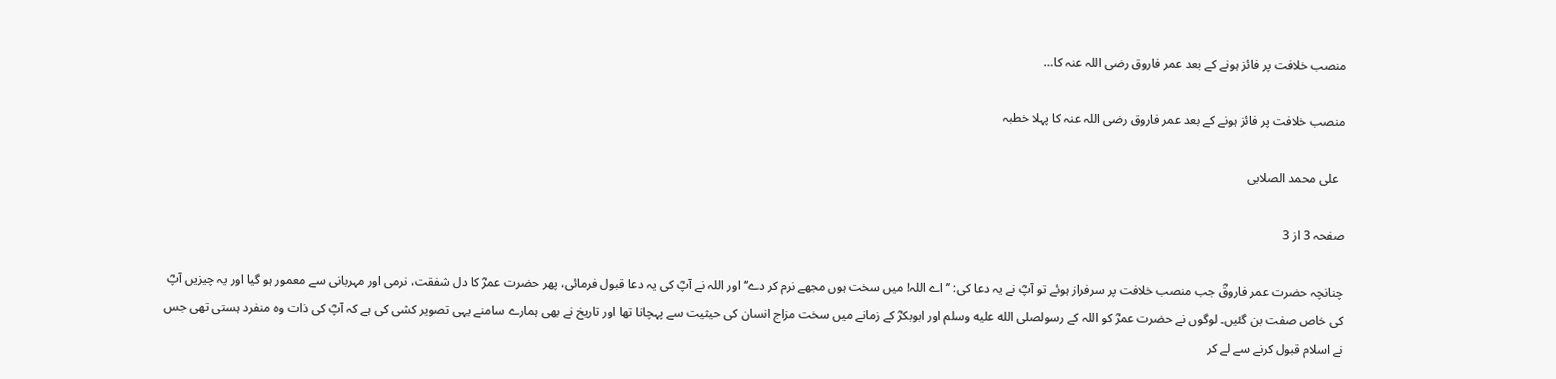منصب خلافت پر فائز ہونے کے بعد عمر فاروق رضی اللہ عنہ کا…

منصب خلافت پر فائز ہونے کے بعد عمر فاروق رضی اللہ عنہ کا پہلا خطبہ

  علی محمد الصلابی

صفحہ 3 از 3

چنانچہ حضرت عمر فاروقؓ جب منصب خلافت پر سرفراز ہوئے تو آپؓ نے یہ دعا کی: ’’اے اللہ! میں سخت ہوں مجھے نرم کر دے‘‘ اور اللہ نے آپؓ کی یہ دعا قبول فرمائی، پھر حضرت عمرؓ کا دل شفقت، نرمی اور مہربانی سے معمور ہو گیا اور یہ چیزیں آپؓ کی خاص صفت بن گئیں۔ لوگوں نے حضرت عمرؓ کو اللہ کے رسولصلى الله عليه وسلم اور ابوبکرؓ کے زمانے میں سخت مزاج انسان کی حیثیت سے پہچانا تھا اور تاریخ نے بھی ہمارے سامنے یہی تصویر کشی کی ہے کہ آپؓ کی ذات وہ منفرد ہستی تھی جس نے اسلام قبول کرنے سے لے کر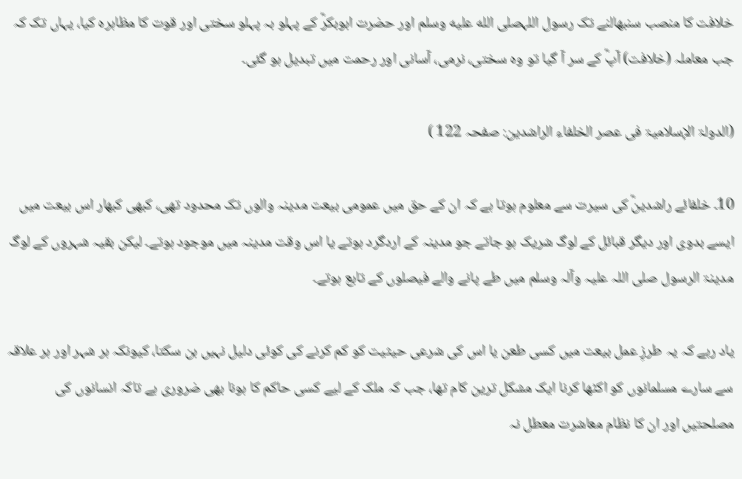خلافت کا منصب سنبھالنے تک رسول اللہصلى الله عليه وسلم اور حضرت ابوبکرؓ کے پہلو بہ پہلو سختی اور قوت کا مظاہرہ کیا، یہاں تک کہ جب معاملہ (خلافت) آپؓ کے سر آ گیا تو وہ سختی، نرمی، آسانی اور رحمت میں تبدیل ہو گئی۔

(الدولۃ الإسلامیۃ فی عصر الخلفاء الراشدین: صفحہ 122 )

10۔ خلفائے راشدینؓ کی سیرت سے معلوم ہوتا ہے کہ ان کے حق میں عمومی بیعت مدینہ والوں تک محدود تھی، کبھی کبھار اس بیعت میں ایسے بدوی اور دیگر قبائل کے لوگ شریک ہو جاتے جو مدینہ کے اردگرد ہوتے یا اس وقت مدینہ میں موجود ہوتے۔ لیکن بقیہ شہروں کے لوگ مدینۃ الرسول صلی اللہ علیہ وآلہ وسلم میں طے پانے والے فیصلوں کے تابع ہوتے۔

یاد رہے کہ یہ طرزِ عمل بیعت میں کسی طعن یا اس کی شرعی حیثیت کو کم کرنے کی کوئی دلیل نہیں بن سکتا، کیونکہ ہر شہر اور ہر علاقہ سے سارے مسلمانوں کو اکٹھا کرنا ایک مشکل ترین کام تھا، جب کہ ملک کے لیے کسی حاکم کا ہونا بھی ضروری ہے تاکہ انسانوں کی مصلحتیں اور ان کا نظام معاشرت معطل نہ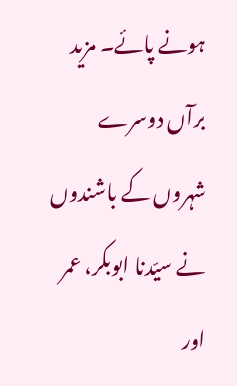ہونے پائے۔ مزید برآں دوسرے شہروں کے باشندوں نے سیّدنا ابوبکر، عمر اور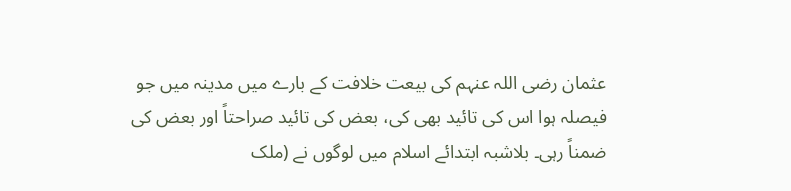عثمان رضی اللہ عنہم کی بیعت خلافت کے بارے میں مدینہ میں جو فیصلہ ہوا اس کی تائید بھی کی، بعض کی تائید صراحتاً اور بعض کی ضمناً رہی۔ بلاشبہ ابتدائے اسلام میں لوگوں نے (ملک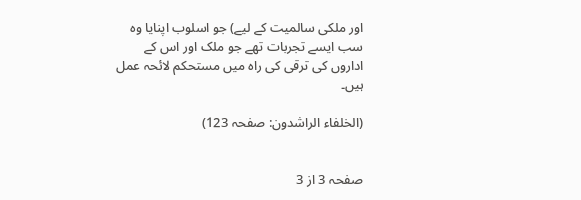اور ملکی سالمیت کے لیے) جو اسلوب اپنایا وہ سب ایسے تجربات تھے جو ملک اور اس کے اداروں کی ترقی کی راہ میں مستحکم لائحہ عمل ہیں۔

(الخلفاء الراشدون: صفحہ 123)


صفحہ 3 از 3